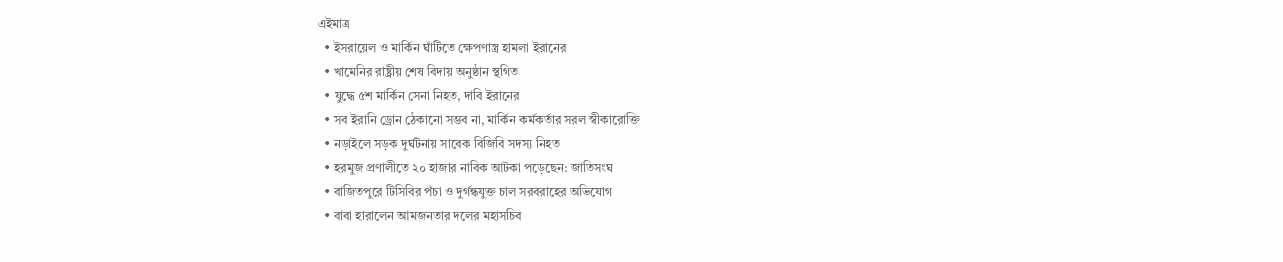এইমাত্র
  • ইসরায়েল ও মার্কিন ঘাঁটিতে ক্ষেপণাস্ত্র হামলা ইরানের
  • খামেনির রাষ্ট্রীয় শেষ বিদায় অনুষ্ঠান স্থগিত
  • যুদ্ধে ৫শ মার্কিন সেনা নিহত, দাবি ইরানের
  • সব ইরানি ড্রোন ঠেকানো সম্ভব না, মার্কিন কর্মকর্তার সরল স্বীকারোক্তি
  • নড়াইলে সড়ক দুর্ঘটনায় সাবেক বিজিবি সদস্য নিহত
  • হরমুজ প্রণালীতে ২০ হাজার নাবিক আটকা পড়েছেন: জাতিসংঘ
  • বাজিতপুরে টিসিবির পঁচা ও দুর্গন্ধযুক্ত চাল সরবরাহের অভিযোগ
  • বাবা হারালেন আমজনতার দলের মহাসচিব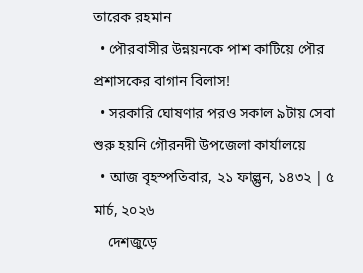তারেক রহমান
  • পৌরবাসীর উন্নয়নকে পাশ কাটিয়ে পৌর প্রশাসকের বাগান বিলাস!
  • সরকারি ঘোষণার পরও সকাল ৯টায় সেবা শুরু হয়নি গৌরনদী উপজেলা কার্যালয়ে
  • আজ বৃহস্পতিবার, ২১ ফাল্গুন, ১৪৩২ | ৫ মার্চ, ২০২৬
    দেশজুড়ে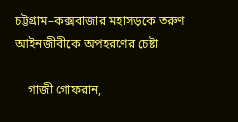চট্টগ্রাম–কক্সবাজার মহাসড়কে তরুণ আইনজীবীকে অপহরণের চেষ্টা

    গাজী গোফরান,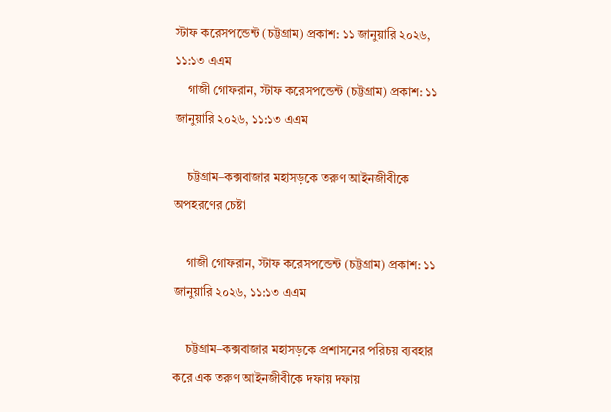স্টাফ করেসপন্ডেন্ট (চট্টগ্রাম) প্রকাশ: ১১ জানুয়ারি ২০২৬, ১১:১৩ এএম
    গাজী গোফরান, স্টাফ করেসপন্ডেন্ট (চট্টগ্রাম) প্রকাশ: ১১ জানুয়ারি ২০২৬, ১১:১৩ এএম

    চট্টগ্রাম–কক্সবাজার মহাসড়কে তরুণ আইনজীবীকে অপহরণের চেষ্টা

    গাজী গোফরান, স্টাফ করেসপন্ডেন্ট (চট্টগ্রাম) প্রকাশ: ১১ জানুয়ারি ২০২৬, ১১:১৩ এএম

    চট্টগ্রাম–কক্সবাজার মহাসড়কে প্রশাসনের পরিচয় ব্যবহার করে এক তরুণ আইনজীবীকে দফায় দফায়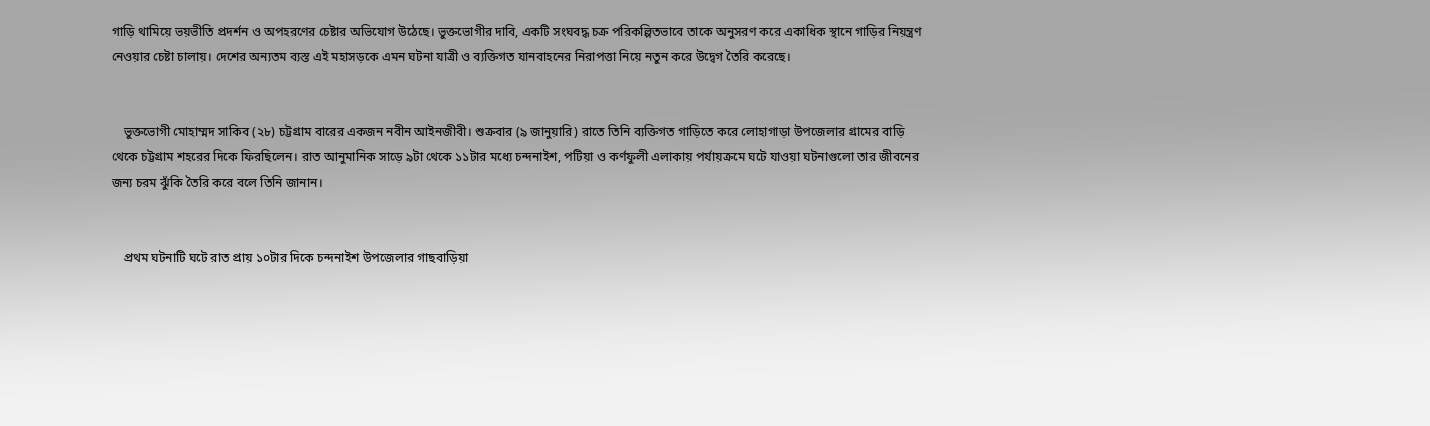গাড়ি থামিয়ে ভয়ভীতি প্রদর্শন ও অপহরণের চেষ্টার অভিযোগ উঠেছে। ভুক্তভোগীর দাবি, একটি সংঘবদ্ধ চক্র পরিকল্পিতভাবে তাকে অনুসরণ করে একাধিক স্থানে গাড়ির নিয়ন্ত্রণ নেওয়ার চেষ্টা চালায়। দেশের অন্যতম ব্যস্ত এই মহাসড়কে এমন ঘটনা যাত্রী ও ব্যক্তিগত যানবাহনের নিরাপত্তা নিয়ে নতুন করে উদ্বেগ তৈরি করেছে।


    ভুক্তভোগী মোহাম্মদ সাকিব (২৮) চট্টগ্রাম বারের একজন নবীন আইনজীবী। শুক্রবার (৯ জানুয়ারি) রাতে তিনি ব্যক্তিগত গাড়িতে করে লোহাগাড়া উপজেলার গ্রামের বাড়ি থেকে চট্টগ্রাম শহরের দিকে ফিরছিলেন। রাত আনুমানিক সাড়ে ৯টা থেকে ১১টার মধ্যে চন্দনাইশ, পটিয়া ও কর্ণফুলী এলাকায় পর্যায়ক্রমে ঘটে যাওয়া ঘটনাগুলো তার জীবনের জন্য চরম ঝুঁকি তৈরি করে বলে তিনি জানান।


    প্রথম ঘটনাটি ঘটে রাত প্রায় ১০টার দিকে চন্দনাইশ উপজেলার গাছবাড়িয়া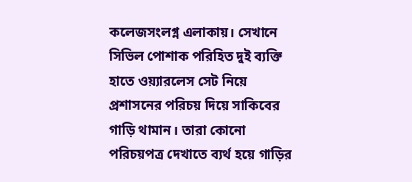কলেজসংলগ্ন এলাকায়। সেখানে সিভিল পোশাক পরিহিত দুই ব্যক্তি হাতে ওয়্যারলেস সেট নিয়ে প্রশাসনের পরিচয় দিয়ে সাকিবের গাড়ি থামান। তারা কোনো পরিচয়পত্র দেখাতে ব্যর্থ হয়ে গাড়ির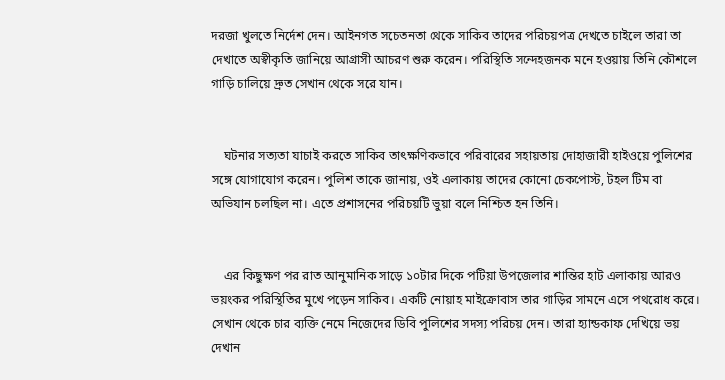দরজা খুলতে নির্দেশ দেন। আইনগত সচেতনতা থেকে সাকিব তাদের পরিচয়পত্র দেখতে চাইলে তারা তা দেখাতে অস্বীকৃতি জানিয়ে আগ্রাসী আচরণ শুরু করেন। পরিস্থিতি সন্দেহজনক মনে হওয়ায় তিনি কৌশলে গাড়ি চালিয়ে দ্রুত সেখান থেকে সরে যান।


    ঘটনার সত্যতা যাচাই করতে সাকিব তাৎক্ষণিকভাবে পরিবারের সহায়তায় দোহাজারী হাইওয়ে পুলিশের সঙ্গে যোগাযোগ করেন। পুলিশ তাকে জানায়, ওই এলাকায় তাদের কোনো চেকপোস্ট, টহল টিম বা অভিযান চলছিল না। এতে প্রশাসনের পরিচয়টি ভুয়া বলে নিশ্চিত হন তিনি।


    এর কিছুক্ষণ পর রাত আনুমানিক সাড়ে ১০টার দিকে পটিয়া উপজেলার শান্তির হাট এলাকায় আরও ভয়ংকর পরিস্থিতির মুখে পড়েন সাকিব। একটি নোয়াহ মাইক্রোবাস তার গাড়ির সামনে এসে পথরোধ করে। সেখান থেকে চার ব্যক্তি নেমে নিজেদের ডিবি পুলিশের সদস্য পরিচয় দেন। তারা হ্যান্ডকাফ দেখিয়ে ভয় দেখান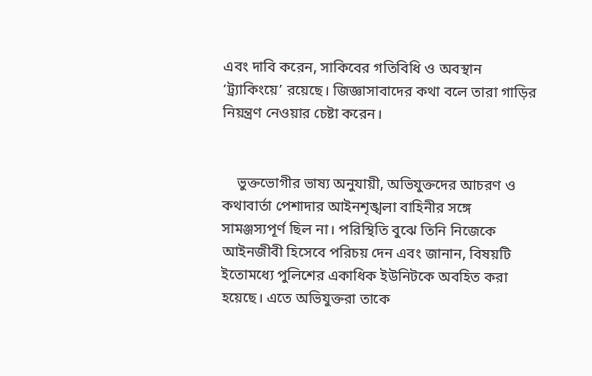এবং দাবি করেন, সাকিবের গতিবিধি ও অবস্থান ‘ট্র্যাকিংয়ে’ রয়েছে। জিজ্ঞাসাবাদের কথা বলে তারা গাড়ির নিয়ন্ত্রণ নেওয়ার চেষ্টা করেন।


    ভুক্তভোগীর ভাষ্য অনুযায়ী, অভিযুক্তদের আচরণ ও কথাবার্তা পেশাদার আইনশৃঙ্খলা বাহিনীর সঙ্গে সামঞ্জস্যপূর্ণ ছিল না। পরিস্থিতি বুঝে তিনি নিজেকে আইনজীবী হিসেবে পরিচয় দেন এবং জানান, বিষয়টি ইতোমধ্যে পুলিশের একাধিক ইউনিটকে অবহিত করা হয়েছে। এতে অভিযুক্তরা তাকে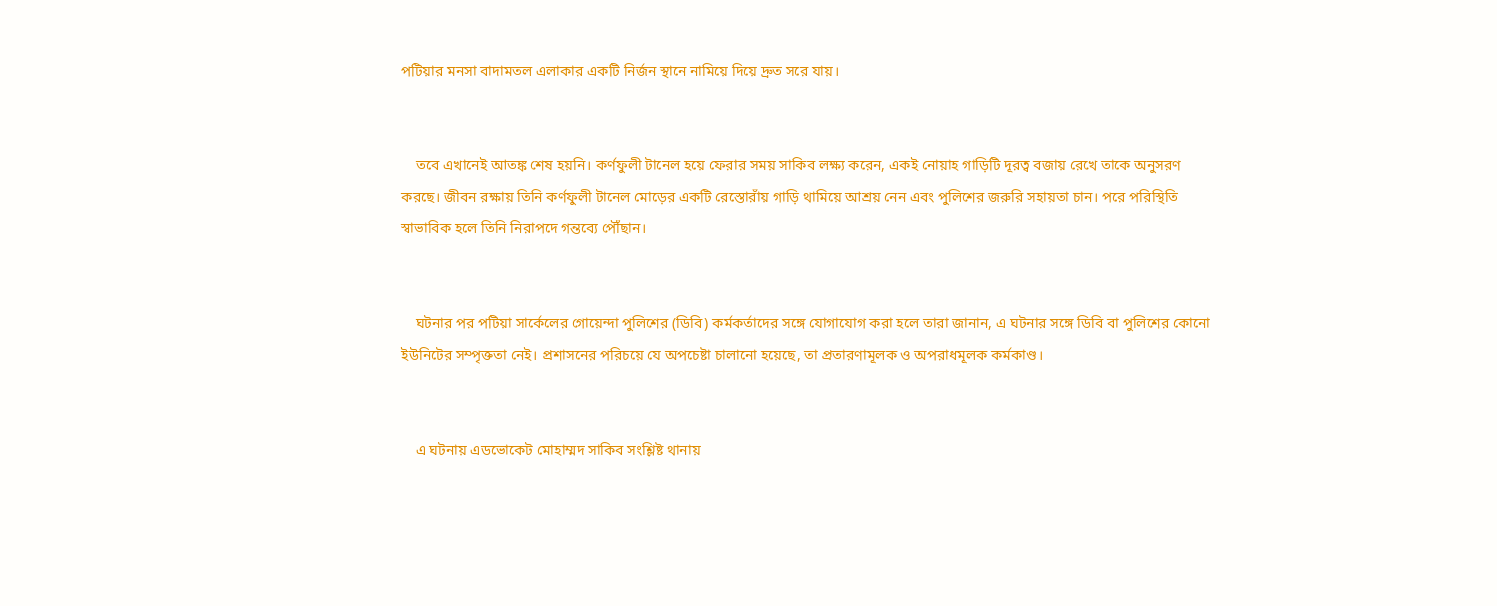পটিয়ার মনসা বাদামতল এলাকার একটি নির্জন স্থানে নামিয়ে দিয়ে দ্রুত সরে যায়।


    তবে এখানেই আতঙ্ক শেষ হয়নি। কর্ণফুলী টানেল হয়ে ফেরার সময় সাকিব লক্ষ্য করেন, একই নোয়াহ গাড়িটি দূরত্ব বজায় রেখে তাকে অনুসরণ করছে। জীবন রক্ষায় তিনি কর্ণফুলী টানেল মোড়ের একটি রেস্তোরাঁয় গাড়ি থামিয়ে আশ্রয় নেন এবং পুলিশের জরুরি সহায়তা চান। পরে পরিস্থিতি স্বাভাবিক হলে তিনি নিরাপদে গন্তব্যে পৌঁছান।


    ঘটনার পর পটিয়া সার্কেলের গোয়েন্দা পুলিশের (ডিবি) কর্মকর্তাদের সঙ্গে যোগাযোগ করা হলে তারা জানান, এ ঘটনার সঙ্গে ডিবি বা পুলিশের কোনো ইউনিটের সম্পৃক্ততা নেই। প্রশাসনের পরিচয়ে যে অপচেষ্টা চালানো হয়েছে, তা প্রতারণামূলক ও অপরাধমূলক কর্মকাণ্ড।


    এ ঘটনায় এডভোকেট মোহাম্মদ সাকিব সংশ্লিষ্ট থানায়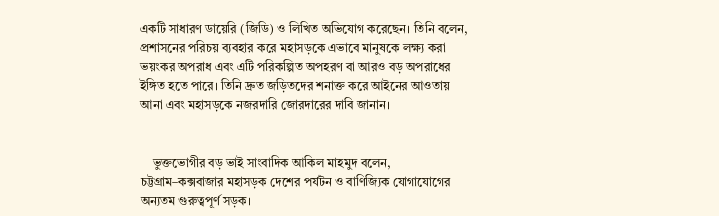একটি সাধারণ ডায়েরি (জিডি) ও লিখিত অভিযোগ করেছেন। তিনি বলেন, প্রশাসনের পরিচয় ব্যবহার করে মহাসড়কে এভাবে মানুষকে লক্ষ্য করা ভয়ংকর অপরাধ এবং এটি পরিকল্পিত অপহরণ বা আরও বড় অপরাধের ইঙ্গিত হতে পারে। তিনি দ্রুত জড়িতদের শনাক্ত করে আইনের আওতায় আনা এবং মহাসড়কে নজরদারি জোরদারের দাবি জানান।


    ভুক্তভোগীর বড় ভাই সাংবাদিক আকিল মাহমুদ বলেন, চট্টগ্রাম–কক্সবাজার মহাসড়ক দেশের পর্যটন ও বাণিজ্যিক যোগাযোগের অন্যতম গুরুত্বপূর্ণ সড়ক।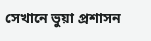সেখানে ভুয়া প্রশাসন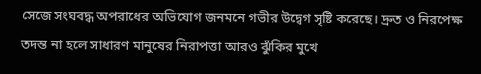সেজে সংঘবদ্ধ অপরাধের অভিযোগ জনমনে গভীর উদ্বেগ সৃষ্টি করেছে। দ্রুত ও নিরপেক্ষ তদন্ত না হলে সাধারণ মানুষের নিরাপত্তা আরও ঝুঁকির মুখে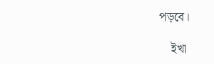পড়বে।

    ইখা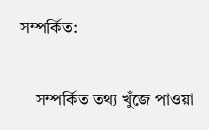সম্পর্কিত:

    সম্পর্কিত তথ্য খুঁজে পাওয়া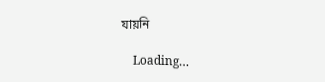যায়নি

    Loading…